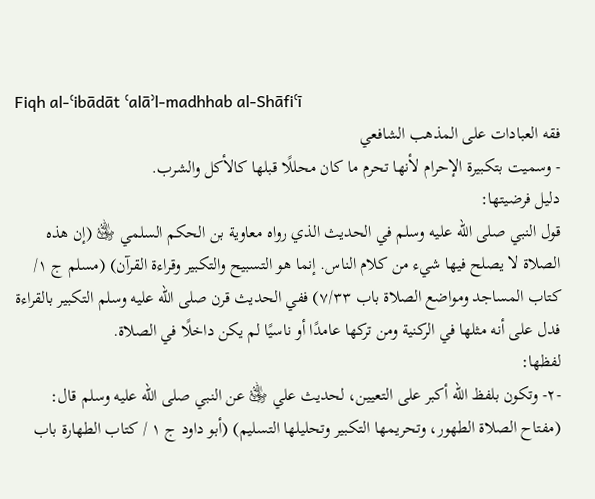Fiqh al-ʿibādāt ʿalāʾl-madhhab al-Shāfiʿī
فقه العبادات على المذهب الشافعي
- وسميت بتكبيرة الإحرام لأنها تحرم ما كان محللًا قبلها كالأكل والشرب.
دليل فرضيتها:
قول النبي صلى الله عليه وسلم في الحديث الذي رواه معاوية بن الحكم السلمي ﵁ (إن هذه الصلاة لا يصلح فيها شيء من كلام الناس. إنما هو التسبيح والتكبير وقراءة القرآن) (مسلم ج ١/ كتاب المساجد ومواضع الصلاة باب ٧/٣٣) ففي الحديث قرن صلى الله عليه وسلم التكبير بالقراءة فدل على أنه مثلها في الركنية ومن تركها عامدًا أو ناسيًا لم يكن داخلًا في الصلاة.
لفظها:
-٢- وتكون بلفظ الله أكبر على التعيين، لحديث علي ﵁ عن النبي صلى الله عليه وسلم قال: (مفتاح الصلاة الطهور، وتحريمها التكبير وتحليلها التسليم) (أبو داود ج ١ / كتاب الطهارة باب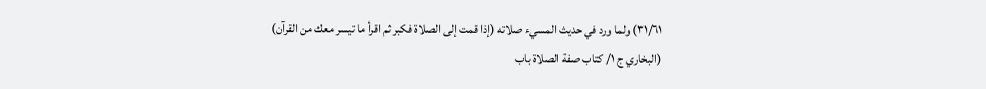٣١/٦١) ولما ورد في حديث المسيء صلاته (إذا قمت إلى الصلاة فكبر ثم اقرأ ما تيسر معك من القرآن) (البخاري ج ١/ كتاب صفة الصلاة باب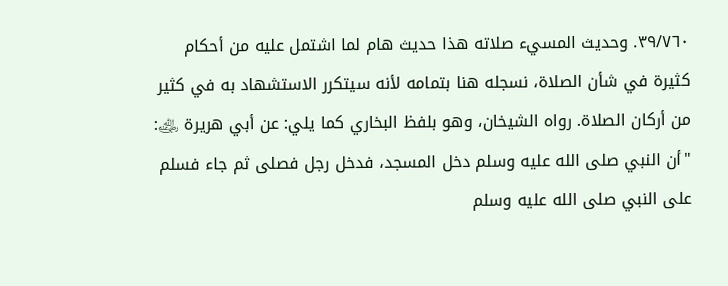٣٩/٧٦٠. وحديث المسيء صلاته هذا حديث هام لما اشتمل عليه من أحكام كثيرة في شأن الصلاة، نسجله هنا بتمامه لأنه سيتكرر الاستشهاد به في كثير من أركان الصلاة. رواه الشيخان، وهو بلفظ البخاري كما يلي: عن أبي هريرة ﵁: "أن النبي صلى الله عليه وسلم دخل المسجد، فدخل رجل فصلى ثم جاء فسلم على النبي صلى الله عليه وسلم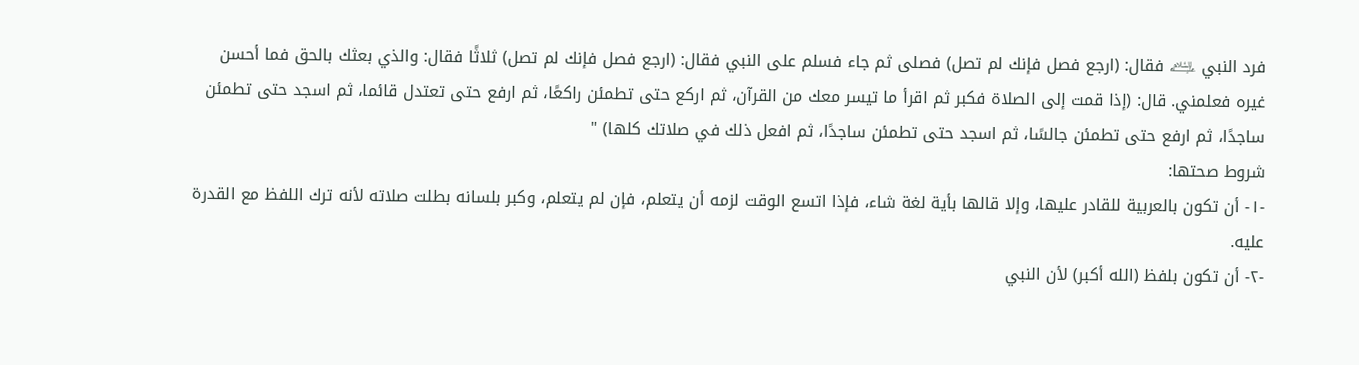فرد النبي ﵇ فقال: (ارجع فصل فإنك لم تصل) فصلى ثم جاء فسلم على النبي فقال: (ارجع فصل فإنك لم تصل) ثلاثًا فقال: والذي بعثك بالحق فما أحسن غيره فعلمني. قال: (إذا قمت إلى الصلاة فكبر ثم اقرأ ما تيسر معك من القرآن، ثم اركع حتى تطمئن راكعًا، ثم ارفع حتى تعتدل قائما، ثم اسجد حتى تطمئن ساجدًا، ثم ارفع حتى تطمئن جالسًا، ثم اسجد حتى تطمئن ساجدًا، ثم افعل ذلك في صلاتك كلها) "
شروط صحتها:
-١- أن تكون بالعربية للقادر عليها، وإلا قالها بأية لغة شاء، فإذا اتسع الوقت لزمه أن يتعلم، فإن لم يتعلم، وكبر بلسانه بطلت صلاته لأنه ترك اللفظ مع القدرة عليه.
-٢- أن تكون بلفظ (الله أكبر) لأن النبي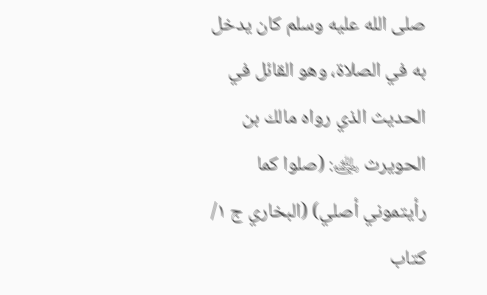صلى الله عليه وسلم كان يدخل به في الصلاة، وهو القائل في الحديث الذي رواه مالك بن الحويرث ﵁: (صلوا كما رأيتموني أصلي) (البخاري ج ١/ كتاب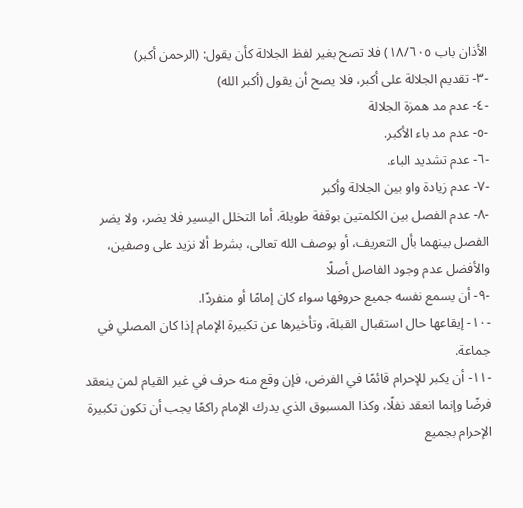الأذان باب ١٨/٦٠٥) فلا تصح بغير لفظ الجلالة كأن يقول: (الرحمن أكبر)
-٣- تقديم الجلالة على أكبر، فلا يصح أن يقول (أكبر الله)
-٤- عدم مد همزة الجلالة
-٥- عدم مد باء الأكبر.
-٦- عدم تشديد الباء.
-٧- عدم زيادة واو بين الجلالة وأكبر
-٨- عدم الفصل بين الكلمتين بوقفة طويلة. أما التخلل اليسير فلا يضر، ولا يضر الفصل بينهما بأل التعريف، أو بوصف الله تعالى، بشرط ألا نزيد على وصفين، والأفضل عدم وجود الفاصل أصلًا
-٩- أن يسمع نفسه جميع حروفها سواء كان إمامًا أو منفردًا.
-١٠- إيقاعها حال استقبال القبلة، وتأخيرها عن تكبيرة الإمام إذا كان المصلي في جماعة.
-١١- أن يكبر للإحرام قائمًا في الفرض، فإن وقع منه حرف في غير القيام لمن ينعقد فرضًا وإنما انعقد نفلًا، وكذا المسبوق الذي يدرك الإمام راكعًا يجب أن تكون تكبيرة الإحرام بجميع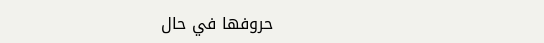حروفها في حال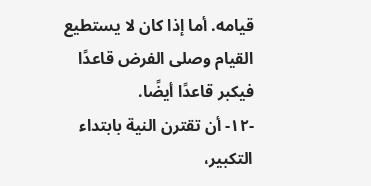قيامه. أما إذا كان لا يستطيع القيام وصلى الفرض قاعدًا فيكبر قاعدًا أيضًا.
-١٢- أن تقترن النية بابتداء التكبير،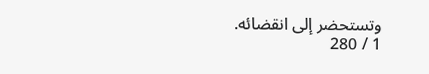وتستحضر إلى انقضائه.
1 / 280